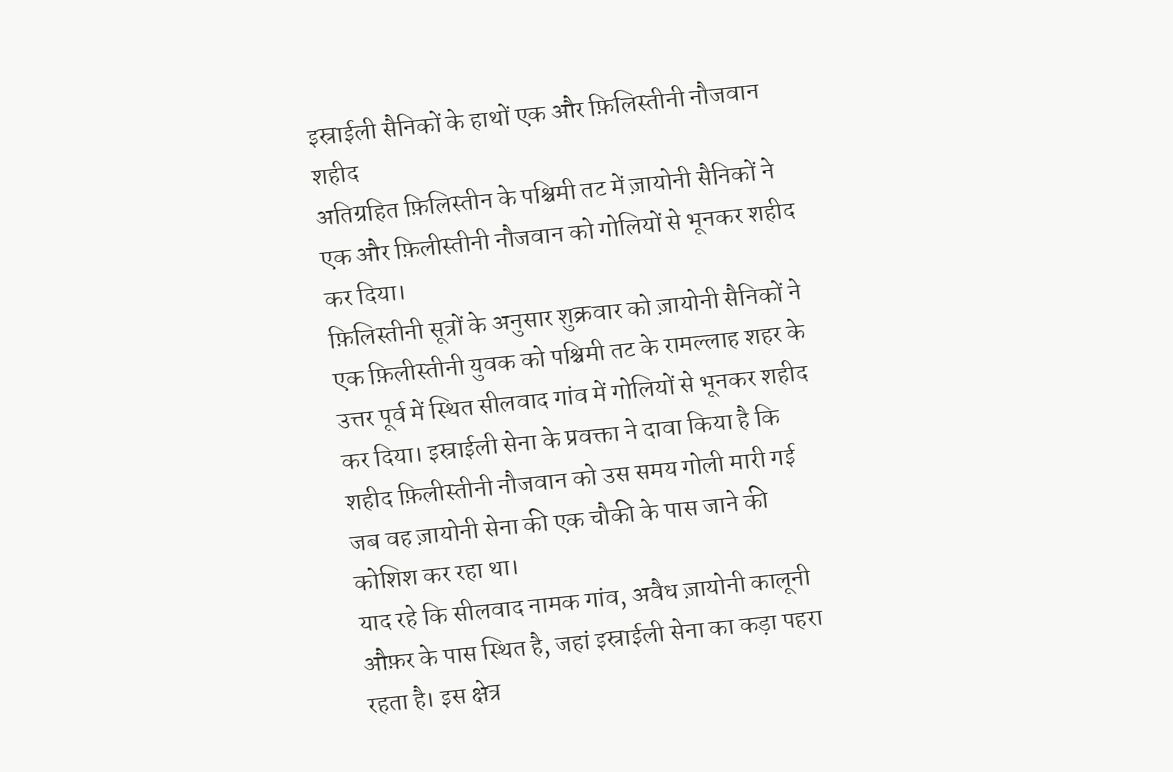इस्राईली सैनिकों के हाथों एक और फ़िलिस्तीनी नौजवान शहीद
अतिग्रहित फ़िलिस्तीन के पश्चिमी तट में ज़ायोनी सैनिकों ने एक और फ़िलीस्तीनी नौजवान को गोलियों से भूनकर शहीद कर दिया।
फ़िलिस्तीनी सूत्रों के अनुसार शुक्रवार को ज़ायोनी सैनिकों ने एक फ़िलीस्तीनी युवक को पश्चिमी तट के रामल्लाह शहर के उत्तर पूर्व में स्थित सीलवाद गांव में गोलियों से भूनकर शहीद कर दिया। इस्राईली सेना के प्रवक्ता ने दावा किया है कि शहीद फ़िलीस्तीनी नौजवान को उस समय गोली मारी गई जब वह ज़ायोनी सेना की एक चौकी के पास जाने की कोशिश कर रहा था।
याद रहे कि सीलवाद नामक गांव, अवैध ज़ायोनी कालूनी औफ़र के पास स्थित है, जहां इस्राईली सेना का कड़ा पहरा रहता है। इस क्षेत्र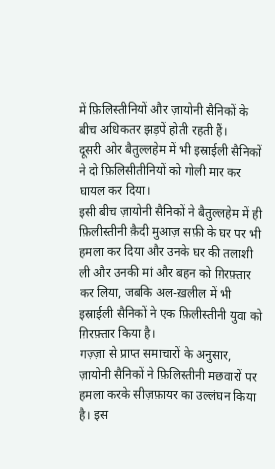में फ़िलिस्तीनियों और ज़ायोनी सैनिकों के बीच अधिकतर झड़पें होती रहती हैं।
दूसरी ओर बैतुल्लहेम में भी इस्राईली सैनिकों ने दो फ़िलिसीतीनियों को गोली मार कर घायल कर दिया।
इसी बीच ज़ायोनी सैनिकों ने बैतुल्लहेम में ही फ़िलीस्तीनी क़ैदी मुआज़ सफ़ी के घर पर भी हमला कर दिया और उनके घर की तलाशी ली और उनकी मां और बहन को ग़िरफ़्तार कर लिया, जबकि अल-ख़लील में भी इस्राईली सैनिकों ने एक फ़िलीस्तीनी युवा को ग़िरफ़्तार किया है।
गज़्ज़ा से प्राप्त समाचारों के अनुसार, ज़ायोनी सैनिकों ने फ़िलिस्तीनी मछवारों पर हमला करके सीज़फ़ायर का उल्लंघन किया है। इस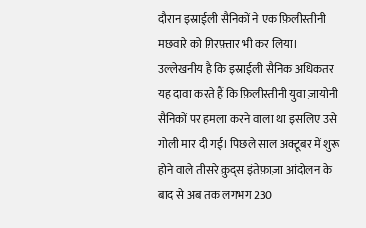दौरान इस्राईली सैनिकों ने एक फ़िलीस्तीनी मछवारे को ग़िरफ़्तार भी कर लिया।
उल्लेखनीय है कि इस्राईली सैनिक अधिकतर यह दावा करते हैं कि फ़िलीस्तीनी युवा ज़ायोनी सैनिकों पर हमला करने वाला था इसलिए उसे गोली मार दी गई। पिछले साल अक्टूबर में शुरू होने वाले तीसरे क़ुद्स इंतेफ़ाज़ा आंदोलन के बाद से अब तक लगभग 230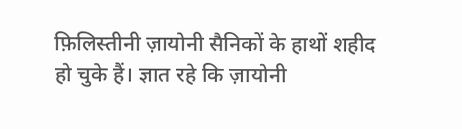फ़िलिस्तीनी ज़ायोनी सैनिकों के हाथों शहीद हो चुके हैं। ज्ञात रहे कि ज़ायोनी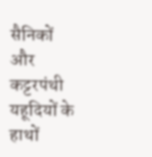सैनिकों और कट्टरपंथी यहूदियों के हाथों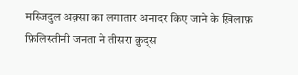मस्जिदुल अक़्सा का लगातार अनादर किए जाने के ख़िलाफ़ फ़िलिस्तीनी जनता ने तीसरा क़ुद्स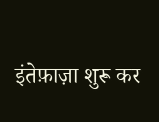इंतेफ़ाज़ा शुरू कर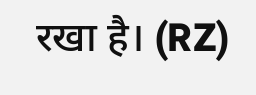रखा है। (RZ)